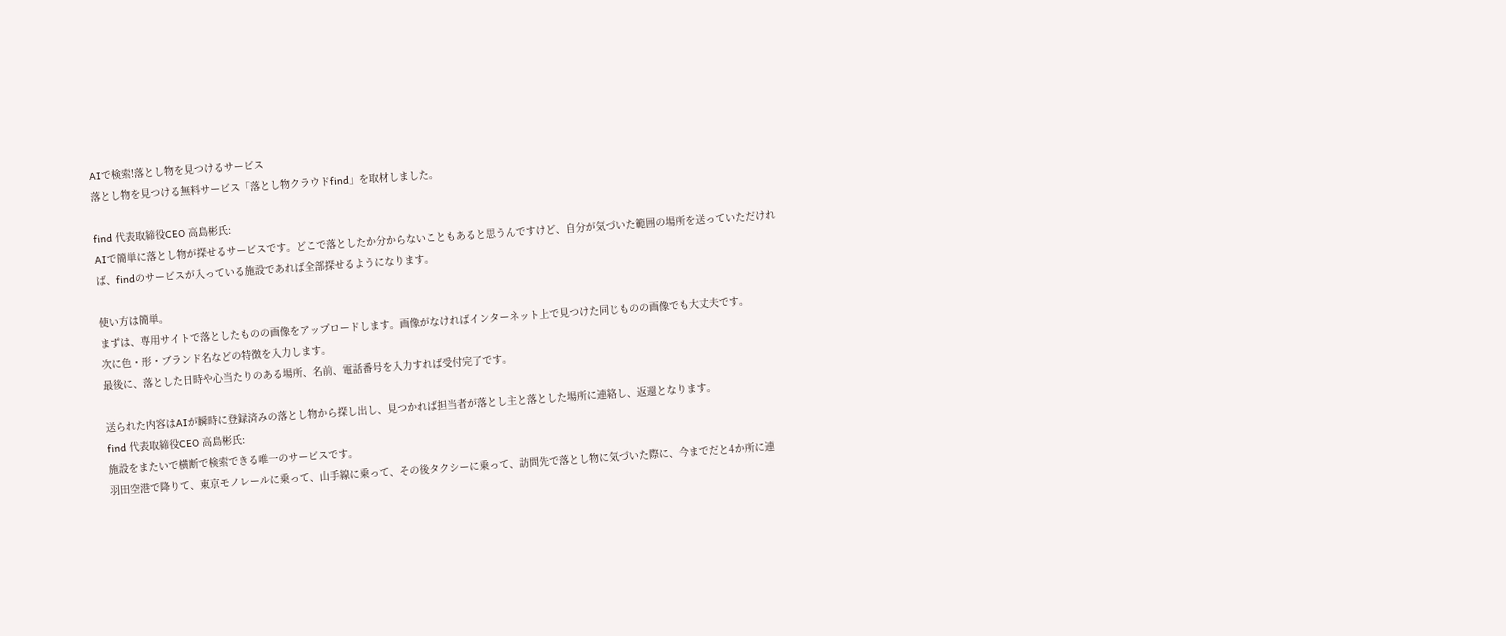AIで検索!落とし物を見つけるサービス
落とし物を見つける無料サービス「落とし物クラウドfind」を取材しました。

find 代表取締役CEO 高島彬氏:
AIで簡単に落とし物が探せるサービスです。どこで落としたか分からないこともあると思うんですけど、自分が気づいた範囲の場所を送っていただければ、findのサービスが入っている施設であれば全部探せるようになります。

使い方は簡単。
まずは、専用サイトで落としたものの画像をアップロードします。画像がなければインターネット上で見つけた同じものの画像でも大丈夫です。
次に色・形・ブランド名などの特徴を入力します。
最後に、落とした日時や心当たりのある場所、名前、電話番号を入力すれば受付完了です。

送られた内容はAIが瞬時に登録済みの落とし物から探し出し、見つかれば担当者が落とし主と落とした場所に連絡し、返還となります。
find 代表取締役CEO 高島彬氏:
施設をまたいで横断で検索できる唯一のサービスです。
羽田空港で降りて、東京モノレールに乗って、山手線に乗って、その後タクシーに乗って、訪問先で落とし物に気づいた際に、今までだと4か所に連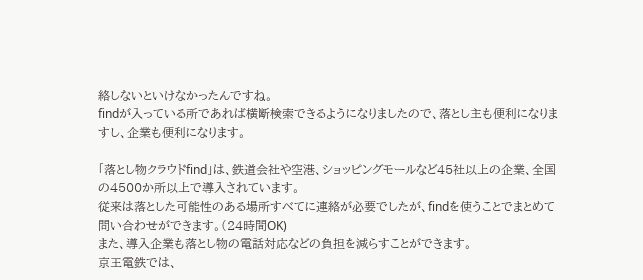絡しないといけなかったんですね。
findが入っている所であれば横断検索できるようになりましたので、落とし主も便利になりますし、企業も便利になります。

「落とし物クラウドfind」は、鉄道会社や空港、ショッピングモールなど45社以上の企業、全国の4500か所以上で導入されています。
従来は落とした可能性のある場所すべてに連絡が必要でしたが、findを使うことでまとめて問い合わせができます。(24時間OK)
また、導入企業も落とし物の電話対応などの負担を減らすことができます。
京王電鉄では、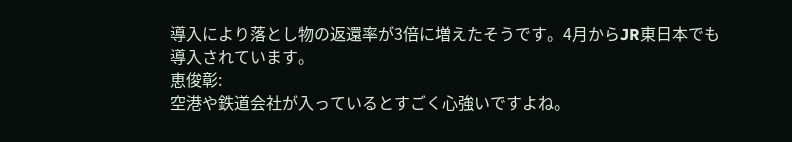導入により落とし物の返還率が3倍に増えたそうです。4月からJR東日本でも導入されています。
恵俊彰:
空港や鉄道会社が入っているとすごく心強いですよね。